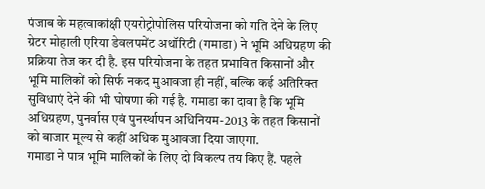पंजाब के महत्वाकांक्षी एयरोट्रोपोलिस परियोजना को गति देने के लिए ग्रेटर मोहाली एरिया डेवलपमेंट अथॉरिटी (गमाडा) ने भूमि अधिग्रहण की प्रक्रिया तेज कर दी है. इस परियोजना के तहत प्रभावित किसानों और भूमि मालिकों को सिर्फ नकद मुआवजा ही नहीं, बल्कि कई अतिरिक्त सुविधाएं देने की भी घोषणा की गई है. गमाडा का दावा है कि भूमि अधिग्रहण, पुनर्वास एवं पुनर्स्थापन अधिनियम-2013 के तहत किसानों को बाजार मूल्य से कहीं अधिक मुआवजा दिया जाएगा.
गमाडा ने पात्र भूमि मालिकों के लिए दो विकल्प तय किए हैं. पहले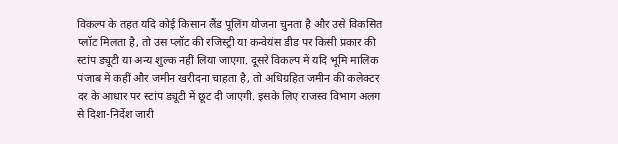विकल्प के तहत यदि कोई किसान लैंड पूलिंग योजना चुनता है और उसे विकसित प्लॉट मिलता है, तो उस प्लॉट की रजिस्ट्री या कन्वेयंस डीड पर किसी प्रकार की स्टांप ड्यूटी या अन्य शुल्क नहीं लिया जाएगा. दूसरे विकल्प में यदि भूमि मालिक पंजाब में कहीं और जमीन खरीदना चाहता है, तो अधिग्रहित जमीन की कलेक्टर दर के आधार पर स्टांप ड्यूटी में छूट दी जाएगी. इसके लिए राजस्व विभाग अलग से दिशा-निर्देश जारी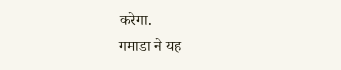करेगा.
गमाडा ने यह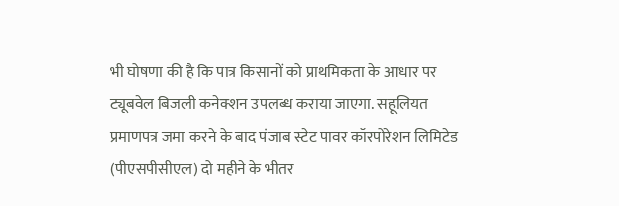भी घोषणा की है कि पात्र किसानों को प्राथमिकता के आधार पर ट्यूबवेल बिजली कनेक्शन उपलब्ध कराया जाएगा. सहूलियत प्रमाणपत्र जमा करने के बाद पंजाब स्टेट पावर कॉरपोरेशन लिमिटेड (पीएसपीसीएल) दो महीने के भीतर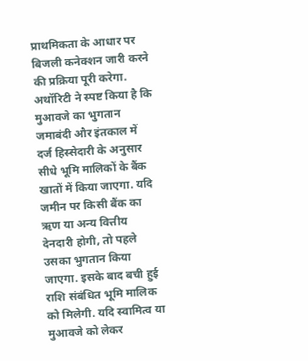प्राथमिकता के आधार पर बिजली कनेक्शन जारी करने की प्रक्रिया पूरी करेगा.
अथॉरिटी ने स्पष्ट किया है कि मुआवजे का भुगतान जमाबंदी और इंतकाल में दर्ज हिस्सेदारी के अनुसार सीधे भूमि मालिकों के बैंक खातों में किया जाएगा. यदि जमीन पर किसी बैंक का ऋण या अन्य वित्तीय देनदारी होगी, तो पहले उसका भुगतान किया जाएगा. इसके बाद बची हुई राशि संबंधित भूमि मालिक को मिलेगी. यदि स्वामित्व या मुआवजे को लेकर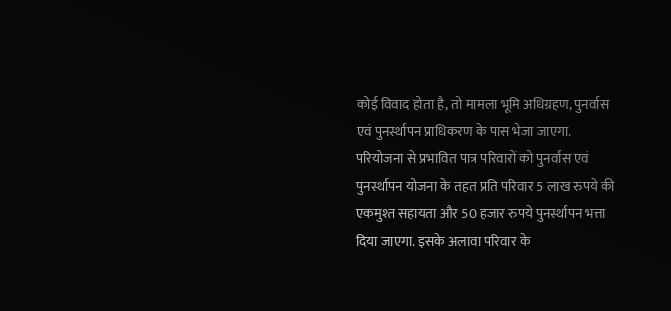कोई विवाद होता है, तो मामला भूमि अधिग्रहण, पुनर्वास एवं पुनर्स्थापन प्राधिकरण के पास भेजा जाएगा.
परियोजना से प्रभावित पात्र परिवारों को पुनर्वास एवं पुनर्स्थापन योजना के तहत प्रति परिवार 5 लाख रुपये की एकमुश्त सहायता और 50 हजार रुपये पुनर्स्थापन भत्ता दिया जाएगा. इसके अलावा परिवार के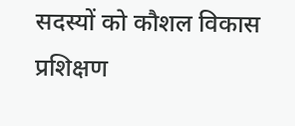सदस्यों को कौशल विकास प्रशिक्षण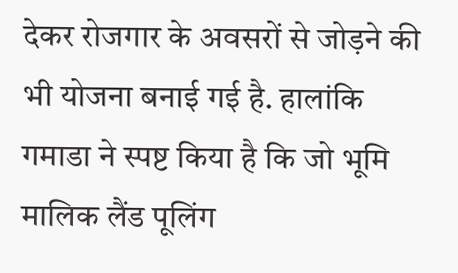देकर रोजगार के अवसरों से जोड़ने की भी योजना बनाई गई है. हालांकि गमाडा ने स्पष्ट किया है कि जो भूमि मालिक लैंड पूलिंग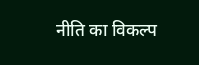नीति का विकल्प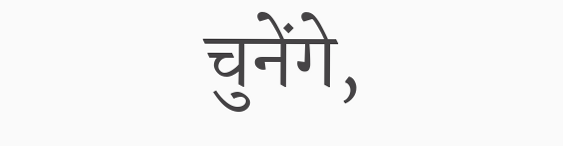चुनेंगे,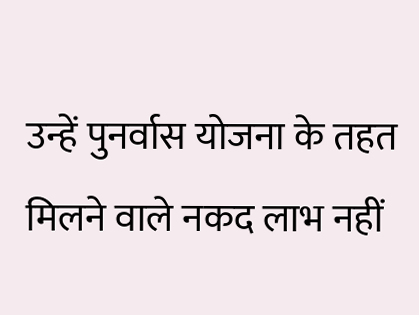उन्हें पुनर्वास योजना के तहत मिलने वाले नकद लाभ नहीं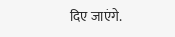दिए जाएंगे.